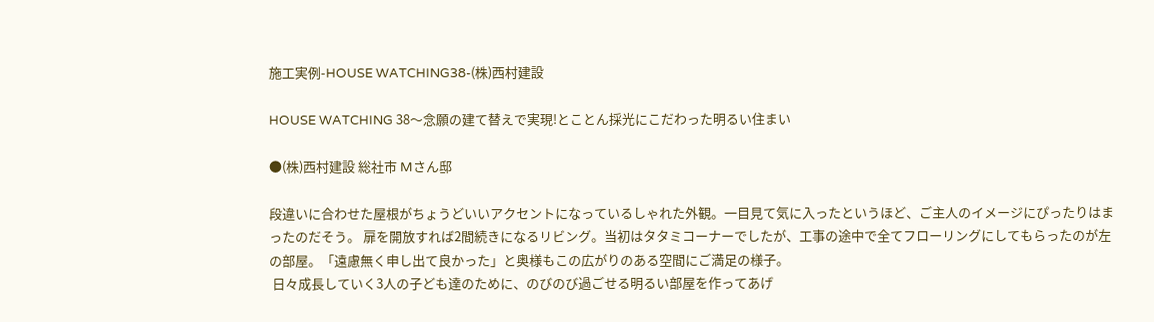施工実例-HOUSE WATCHING38-(株)西村建設

HOUSE WATCHING 38〜念願の建て替えで実現!とことん採光にこだわった明るい住まい

●(株)西村建設 総社市 Mさん邸

段違いに合わせた屋根がちょうどいいアクセントになっているしゃれた外観。一目見て気に入ったというほど、ご主人のイメージにぴったりはまったのだそう。 扉を開放すれば2間続きになるリビング。当初はタタミコーナーでしたが、工事の途中で全てフローリングにしてもらったのが左の部屋。「遠慮無く申し出て良かった」と奥様もこの広がりのある空間にご満足の様子。
 日々成長していく3人の子ども達のために、のびのび過ごせる明るい部屋を作ってあげ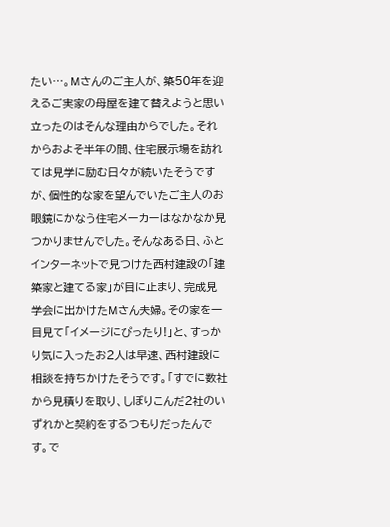たい…。Mさんのご主人が、築50年を迎えるご実家の母屋を建て替えようと思い立ったのはそんな理由からでした。それからおよそ半年の間、住宅展示場を訪れては見学に励む日々が続いたそうですが、個性的な家を望んでいたご主人のお眼鏡にかなう住宅メーカーはなかなか見つかりませんでした。そんなある日、ふとインターネットで見つけた西村建設の「建築家と建てる家」が目に止まり、完成見学会に出かけたMさん夫婦。その家を一目見て「イメージにぴったり!」と、すっかり気に入ったお2人は早速、西村建設に相談を持ちかけたそうです。「すでに数社から見積りを取り、しぼりこんだ2社のいずれかと契約をするつもりだったんです。で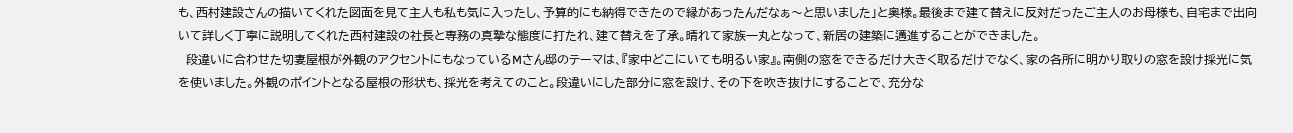も、西村建設さんの描いてくれた図面を見て主人も私も気に入ったし、予算的にも納得できたので縁があったんだなぁ〜と思いました」と奥様。最後まで建て替えに反対だったご主人のお母様も、自宅まで出向いて詳しく丁寧に説明してくれた西村建設の社長と専務の真摯な態度に打たれ、建て替えを了承。晴れて家族一丸となって、新居の建築に邁進することができました。
  段違いに合わせた切妻屋根が外観のアクセントにもなっているMさん邸のテーマは、『家中どこにいても明るい家』。南側の窓をできるだけ大きく取るだけでなく、家の各所に明かり取りの窓を設け採光に気を使いました。外観のポイントとなる屋根の形状も、採光を考えてのこと。段違いにした部分に窓を設け、その下を吹き抜けにすることで、充分な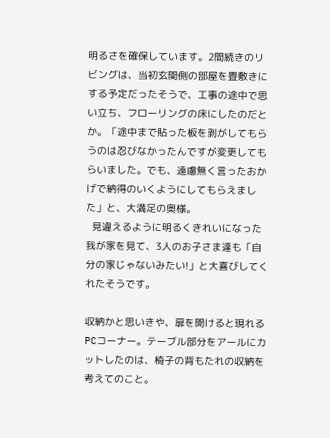明るさを確保しています。2間続きのリビングは、当初玄関側の部屋を畳敷きにする予定だったそうで、工事の途中で思い立ち、フローリングの床にしたのだとか。「途中まで貼った板を剥がしてもらうのは忍びなかったんですが変更してもらいました。でも、遠慮無く言ったおかげで納得のいくようにしてもらえました」と、大満足の奥様。
  見違えるように明るくきれいになった我が家を見て、3人のお子さま達も「自分の家じゃないみたい!」と大喜びしてくれたそうです。

収納かと思いきや、扉を開けると現れるPCコーナー。テーブル部分をアールにカットしたのは、椅子の背もたれの収納を考えてのこと。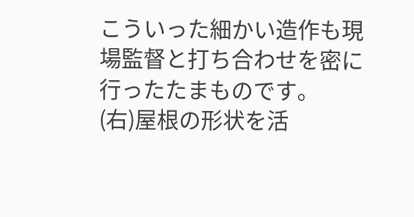こういった細かい造作も現場監督と打ち合わせを密に行ったたまものです。
(右)屋根の形状を活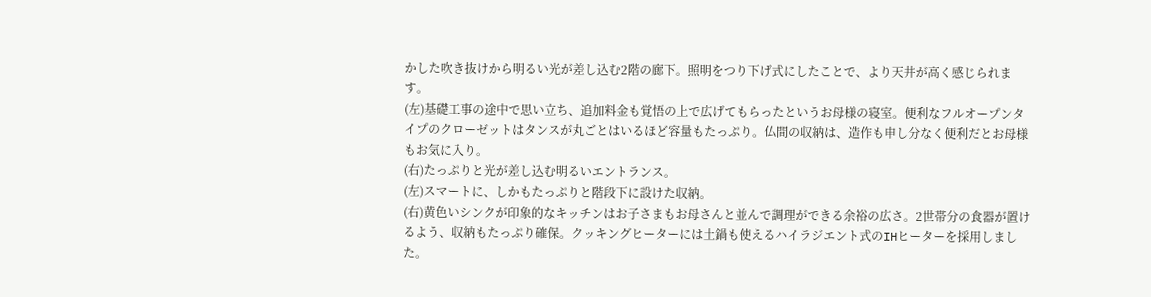かした吹き抜けから明るい光が差し込む2階の廊下。照明をつり下げ式にしたことで、より天井が高く感じられます。
(左)基礎工事の途中で思い立ち、追加料金も覚悟の上で広げてもらったというお母様の寝室。便利なフルオープンタイプのクローゼットはタンスが丸ごとはいるほど容量もたっぷり。仏間の収納は、造作も申し分なく便利だとお母様もお気に入り。
(右)たっぷりと光が差し込む明るいエントランス。
(左)スマートに、しかもたっぷりと階段下に設けた収納。
(右)黄色いシンクが印象的なキッチンはお子さまもお母さんと並んで調理ができる余裕の広さ。2世帯分の食器が置けるよう、収納もたっぷり確保。クッキングヒーターには土鍋も使えるハイラジエント式のIHヒーターを採用しました。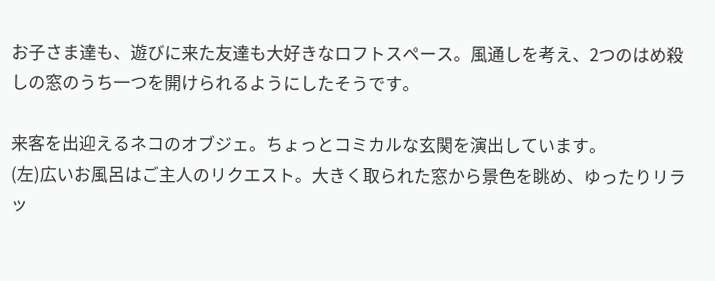お子さま達も、遊びに来た友達も大好きなロフトスペース。風通しを考え、2つのはめ殺しの窓のうち一つを開けられるようにしたそうです。

来客を出迎えるネコのオブジェ。ちょっとコミカルな玄関を演出しています。
(左)広いお風呂はご主人のリクエスト。大きく取られた窓から景色を眺め、ゆったりリラッ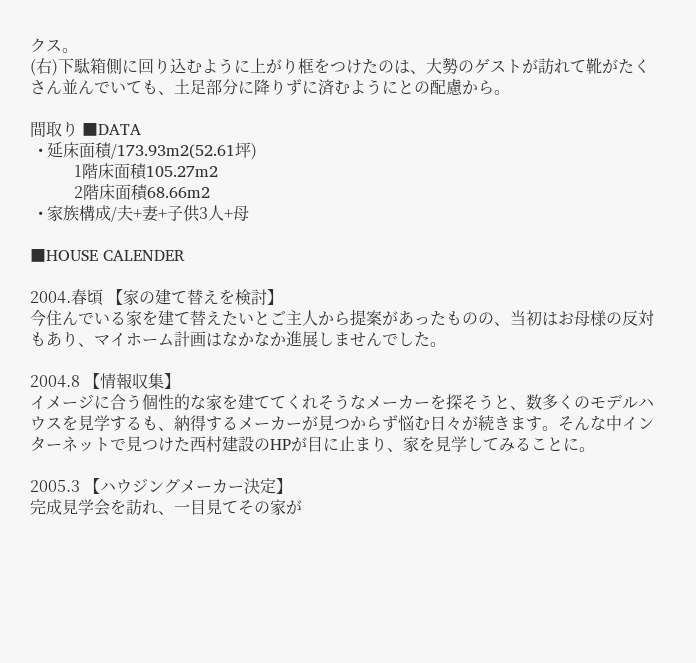クス。
(右)下駄箱側に回り込むように上がり框をつけたのは、大勢のゲストが訪れて靴がたくさん並んでいても、土足部分に降りずに済むようにとの配慮から。

間取り ■DATA
  • 延床面積/173.93m2(52.61坪)
           1階床面積105.27m2
           2階床面積68.66m2
  • 家族構成/夫+妻+子供3人+母

■HOUSE CALENDER

2004.春頃 【家の建て替えを検討】
今住んでいる家を建て替えたいとご主人から提案があったものの、当初はお母様の反対もあり、マイホーム計画はなかなか進展しませんでした。

2004.8 【情報収集】
イメージに合う個性的な家を建ててくれそうなメーカーを探そうと、数多くのモデルハウスを見学するも、納得するメーカーが見つからず悩む日々が続きます。そんな中インターネットで見つけた西村建設のHPが目に止まり、家を見学してみることに。

2005.3 【ハウジングメーカー決定】
完成見学会を訪れ、一目見てその家が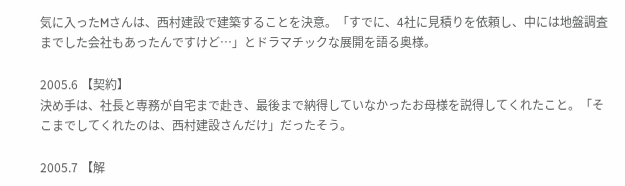気に入ったMさんは、西村建設で建築することを決意。「すでに、4社に見積りを依頼し、中には地盤調査までした会社もあったんですけど…」とドラマチックな展開を語る奥様。

2005.6 【契約】
決め手は、社長と専務が自宅まで赴き、最後まで納得していなかったお母様を説得してくれたこと。「そこまでしてくれたのは、西村建設さんだけ」だったそう。

2005.7 【解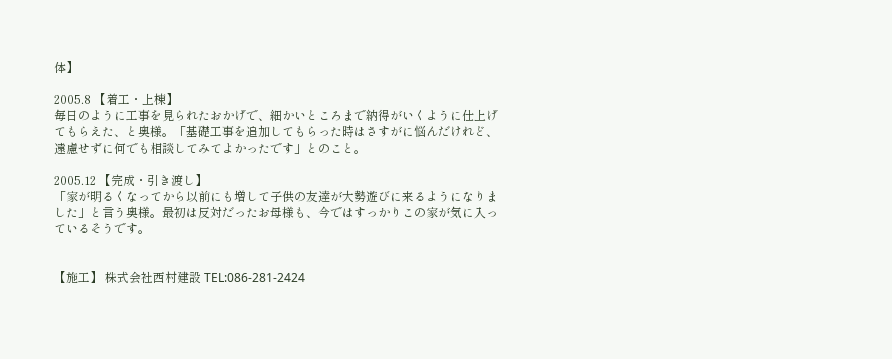体】

2005.8 【着工・上棟】
毎日のように工事を見られたおかげで、細かいところまで納得がいくように仕上げてもらえた、と奥様。「基礎工事を追加してもらった時はさすがに悩んだけれど、遠慮せずに何でも相談してみてよかったです」とのこと。

2005.12 【完成・引き渡し】
「家が明るくなってから以前にも増して子供の友達が大勢遊びに来るようになりました」と言う奥様。最初は反対だったお母様も、今ではすっかりこの家が気に入っているそうです。


【施工】 株式会社西村建設 TEL:086-281-2424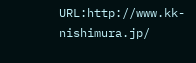URL:http://www.kk-nishimura.jp/